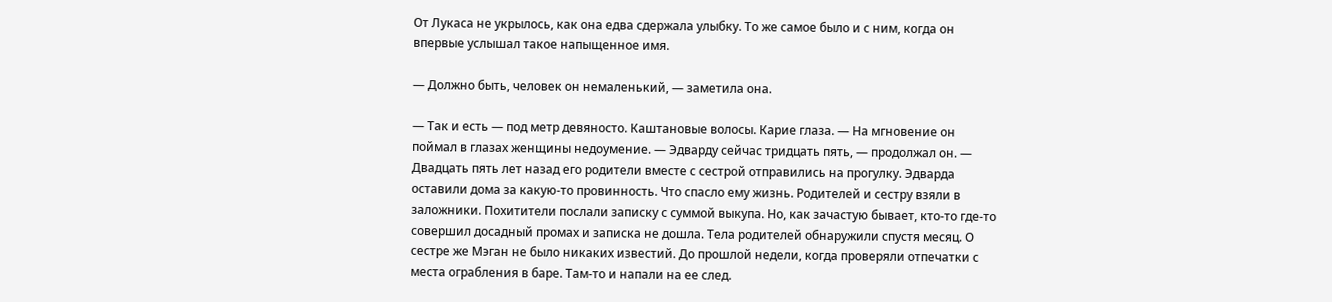От Лукаса не укрылось, как она едва сдержала улыбку. То же самое было и с ним, когда он впервые услышал такое напыщенное имя.

— Должно быть, человек он немаленький, — заметила она.

— Так и есть — под метр девяносто. Каштановые волосы. Карие глаза. — На мгновение он поймал в глазах женщины недоумение. — Эдварду сейчас тридцать пять, — продолжал он. — Двадцать пять лет назад его родители вместе с сестрой отправились на прогулку. Эдварда оставили дома за какую-то провинность. Что спасло ему жизнь. Родителей и сестру взяли в заложники. Похитители послали записку с суммой выкупа. Но, как зачастую бывает, кто-то где-то совершил досадный промах и записка не дошла. Тела родителей обнаружили спустя месяц. О сестре же Мэган не было никаких известий. До прошлой недели, когда проверяли отпечатки с места ограбления в баре. Там-то и напали на ее след.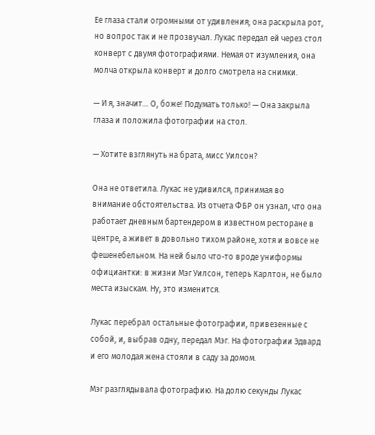Ее глаза стали огромными от удивления; она раскрыла рот, но вопрос так и не прозвучал. Лукас передал ей через стол конверт с двумя фотографиями. Немая от изумления, она молча открыла конверт и долго смотрела на снимки.

— И я, значит… О, боже! Подумать только! — Она закрыла глаза и положила фотографии на стол.

— Хотите взглянуть на брата, мисс Уилсон?

Она не ответила. Лукас не удивился, принимая во внимание обстоятельства. Из отчета ФБР он узнал, что она работает дневным бартендером в известном ресторане в центре, а живет в довольно тихом районе, хотя и вовсе не фешенебельном. На ней было что-то вроде униформы официантки: в жизни Мэг Уилсон, теперь Карлтон, не было места изыскам. Ну, это изменится.

Лукас перебрал остальные фотографии, привезенные с собой, и, выбрав одну, передал Мэг. На фотографии Эдвард и его молодая жена стояли в саду за домом.

Мэг разглядывала фотографию. На долю секунды Лукас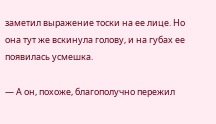заметил выражение тоски на ее лице. Но она тут же вскинула голову, и на губах ее появилась усмешка.

— А он, похоже, благополучно пережил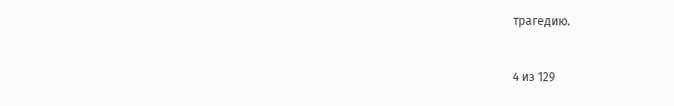трагедию.



4 из 129